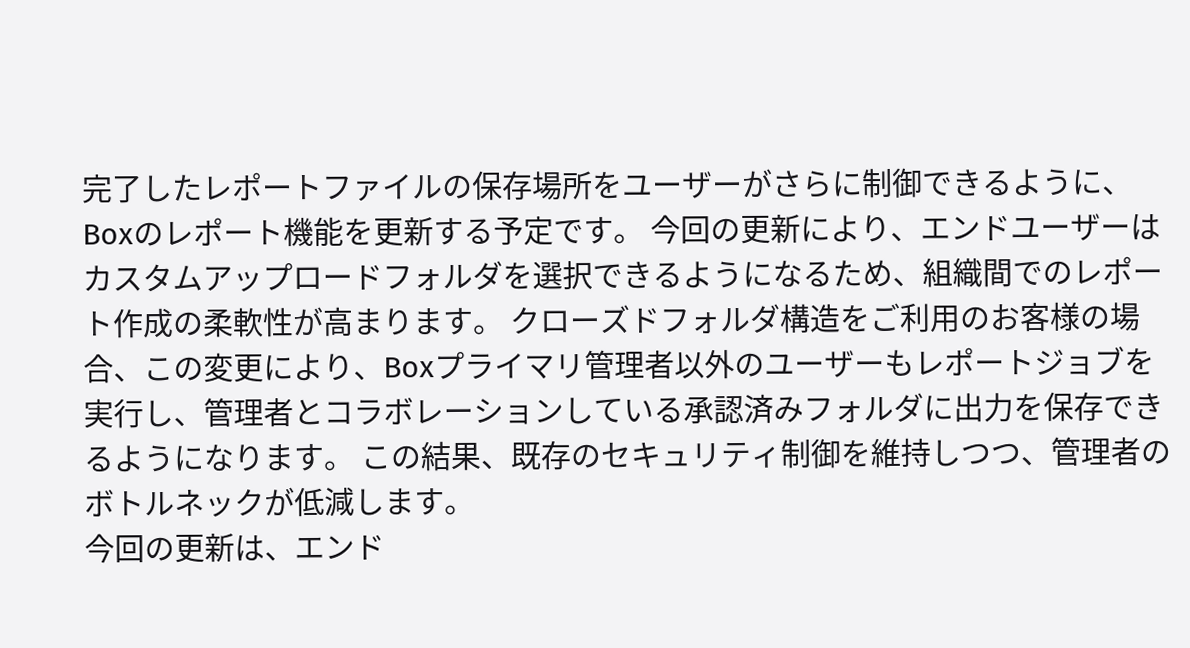完了したレポートファイルの保存場所をユーザーがさらに制御できるように、Boxのレポート機能を更新する予定です。 今回の更新により、エンドユーザーはカスタムアップロードフォルダを選択できるようになるため、組織間でのレポート作成の柔軟性が高まります。 クローズドフォルダ構造をご利用のお客様の場合、この変更により、Boxプライマリ管理者以外のユーザーもレポートジョブを実行し、管理者とコラボレーションしている承認済みフォルダに出力を保存できるようになります。 この結果、既存のセキュリティ制御を維持しつつ、管理者のボトルネックが低減します。
今回の更新は、エンド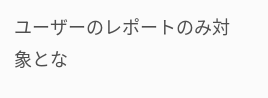ユーザーのレポートのみ対象とな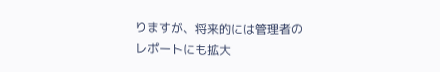りますが、将来的には管理者のレポートにも拡大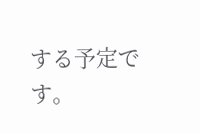する予定です。